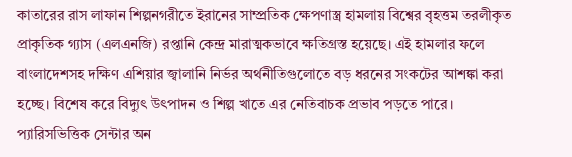কাতারের রাস লাফান শিল্পনগরীতে ইরানের সাম্প্রতিক ক্ষেপণাস্ত্র হামলায় বিশ্বের বৃহত্তম তরলীকৃত প্রাকৃতিক গ্যাস (এলএনজি) রপ্তানি কেন্দ্র মারাত্মকভাবে ক্ষতিগ্রস্ত হয়েছে। এই হামলার ফলে বাংলাদেশসহ দক্ষিণ এশিয়ার জ্বালানি নির্ভর অর্থনীতিগুলোতে বড় ধরনের সংকটের আশঙ্কা করা হচ্ছে। বিশেষ করে বিদ্যুৎ উৎপাদন ও শিল্প খাতে এর নেতিবাচক প্রভাব পড়তে পারে।
প্যারিসভিত্তিক সেন্টার অন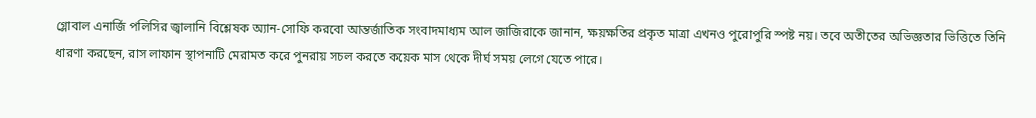গ্লোবাল এনার্জি পলিসির জ্বালানি বিশ্লেষক অ্যান-সোফি করবো আন্তর্জাতিক সংবাদমাধ্যম আল জাজিরাকে জানান, ক্ষয়ক্ষতির প্রকৃত মাত্রা এখনও পুরোপুরি স্পষ্ট নয়। তবে অতীতের অভিজ্ঞতার ভিত্তিতে তিনি ধারণা করছেন, রাস লাফান স্থাপনাটি মেরামত করে পুনরায় সচল করতে কয়েক মাস থেকে দীর্ঘ সময় লেগে যেতে পারে।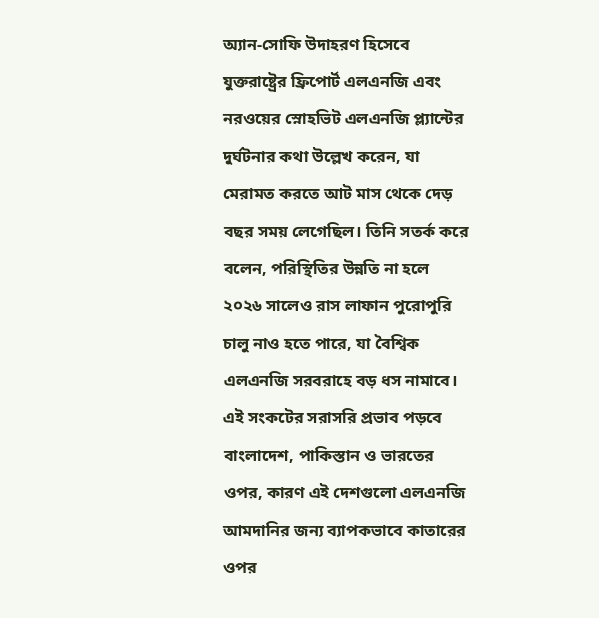অ্যান-সোফি উদাহরণ হিসেবে যুক্তরাষ্ট্রের ফ্রিপোর্ট এলএনজি এবং নরওয়ের স্নোহভিট এলএনজি প্ল্যান্টের দুর্ঘটনার কথা উল্লেখ করেন, যা মেরামত করতে আট মাস থেকে দেড় বছর সময় লেগেছিল। তিনি সতর্ক করে বলেন, পরিস্থিতির উন্নতি না হলে ২০২৬ সালেও রাস লাফান পুরোপুরি চালু নাও হতে পারে, যা বৈশ্বিক এলএনজি সরবরাহে বড় ধস নামাবে।
এই সংকটের সরাসরি প্রভাব পড়বে বাংলাদেশ, পাকিস্তান ও ভারতের ওপর, কারণ এই দেশগুলো এলএনজি আমদানির জন্য ব্যাপকভাবে কাতারের ওপর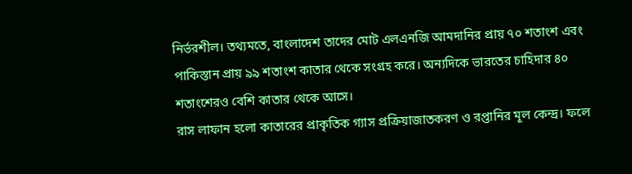নির্ভরশীল। তথ্যমতে, বাংলাদেশ তাদের মোট এলএনজি আমদানির প্রায় ৭০ শতাংশ এবং পাকিস্তান প্রায় ৯৯ শতাংশ কাতার থেকে সংগ্রহ করে। অন্যদিকে ভারতের চাহিদার ৪০ শতাংশেরও বেশি কাতার থেকে আসে।
রাস লাফান হলো কাতারের প্রাকৃতিক গ্যাস প্রক্রিয়াজাতকরণ ও রপ্তানির মূল কেন্দ্র। ফলে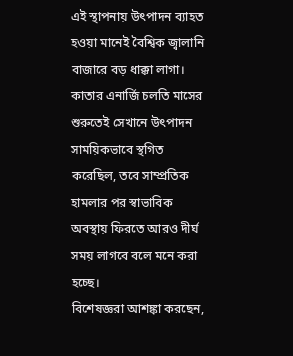এই স্থাপনায় উৎপাদন ব্যাহত হওয়া মানেই বৈশ্বিক জ্বালানি বাজারে বড় ধাক্কা লাগা। কাতার এনার্জি চলতি মাসের শুরুতেই সেখানে উৎপাদন সাময়িকভাবে স্থগিত করেছিল, তবে সাম্প্রতিক হামলার পর স্বাভাবিক অবস্থায় ফিরতে আরও দীর্ঘ সময় লাগবে বলে মনে করা হচ্ছে।
বিশেষজ্ঞরা আশঙ্কা করছেন,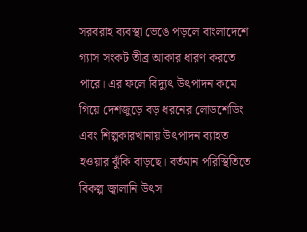সরবরাহ ব্যবস্থা ভেঙে পড়লে বাংলাদেশে গ্যাস সংকট তীব্র আকার ধারণ করতে পারে। এর ফলে বিদ্যুৎ উৎপাদন কমে গিয়ে দেশজুড়ে বড় ধরনের লোডশেডিং এবং শিল্পকারখানায় উৎপাদন ব্যাহত হওয়ার ঝুঁকি বাড়ছে। বর্তমান পরিস্থিতিতে বিকল্প জ্বালানি উৎস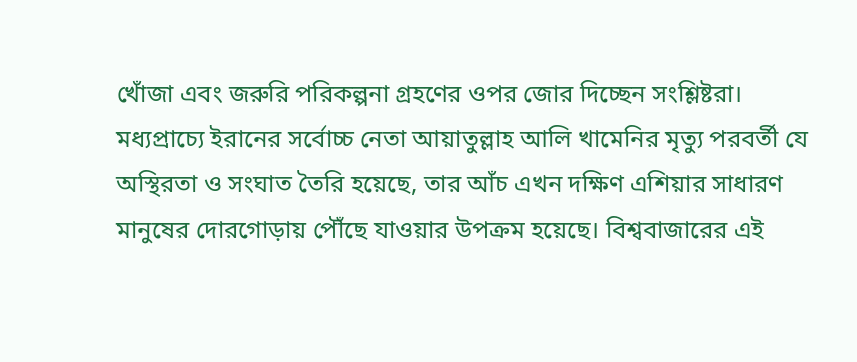খোঁজা এবং জরুরি পরিকল্পনা গ্রহণের ওপর জোর দিচ্ছেন সংশ্লিষ্টরা।
মধ্যপ্রাচ্যে ইরানের সর্বোচ্চ নেতা আয়াতুল্লাহ আলি খামেনির মৃত্যু পরবর্তী যে অস্থিরতা ও সংঘাত তৈরি হয়েছে, তার আঁচ এখন দক্ষিণ এশিয়ার সাধারণ মানুষের দোরগোড়ায় পৌঁছে যাওয়ার উপক্রম হয়েছে। বিশ্ববাজারের এই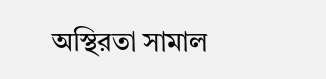অস্থিরতা সামাল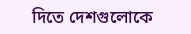দিতে দেশগুলোকে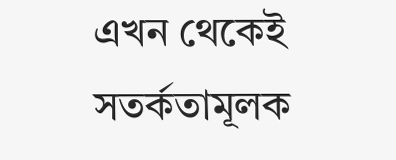এখন থেকেই সতর্কতামূলক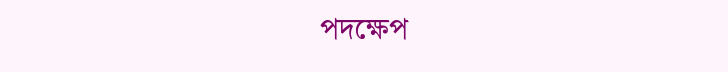পদক্ষেপ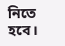নিতে হবে।